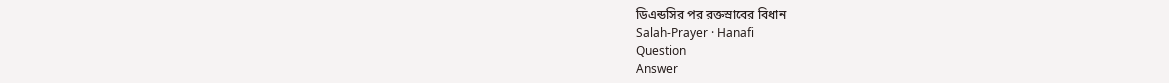ডিএন্ডসির পর রক্তস্রাবের বিধান
Salah-Prayer · Hanafi
Question
Answer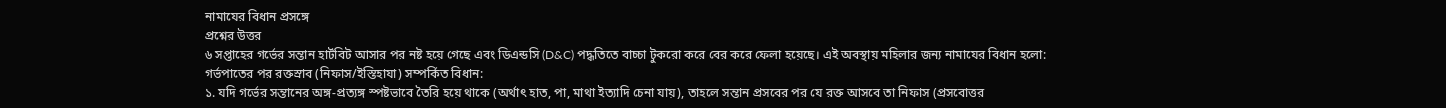নামাযের বিধান প্রসঙ্গে
প্রশ্নের উত্তর
৬ সপ্তাহের গর্ভের সন্তান হার্টবিট আসার পর নষ্ট হয়ে গেছে এবং ডিএন্ডসি (D&C) পদ্ধতিতে বাচ্চা টুকরো করে বের করে ফেলা হয়েছে। এই অবস্থায় মহিলার জন্য নামাযের বিধান হলো:
গর্ভপাতের পর রক্তস্রাব (নিফাস/ইস্তিহাযা) সম্পর্কিত বিধান:
১. যদি গর্ভের সন্তানের অঙ্গ-প্রত্যঙ্গ স্পষ্টভাবে তৈরি হয়ে থাকে (অর্থাৎ হাত, পা, মাথা ইত্যাদি চেনা যায়), তাহলে সন্তান প্রসবের পর যে রক্ত আসবে তা নিফাস (প্রসবোত্তর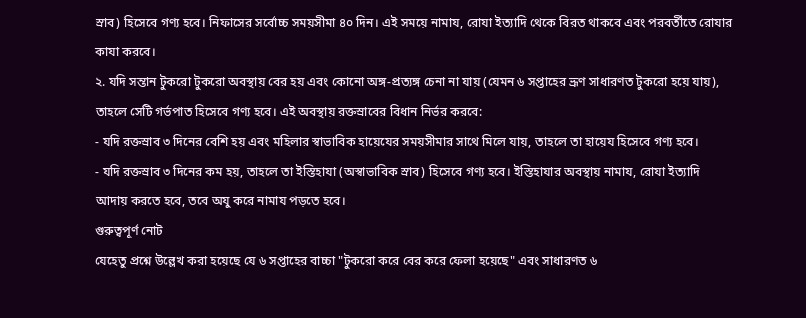স্রাব) হিসেবে গণ্য হবে। নিফাসের সর্বোচ্চ সময়সীমা ৪০ দিন। এই সময়ে নামায, রোযা ইত্যাদি থেকে বিরত থাকবে এবং পরবর্তীতে রোযার কাযা করবে।
২. যদি সন্তান টুকরো টুকরো অবস্থায় বের হয় এবং কোনো অঙ্গ-প্রত্যঙ্গ চেনা না যায় (যেমন ৬ সপ্তাহের ভ্রূণ সাধারণত টুকরো হয়ে যায়), তাহলে সেটি গর্ভপাত হিসেবে গণ্য হবে। এই অবস্থায় রক্তস্রাবের বিধান নির্ভর করবে:
- যদি রক্তস্রাব ৩ দিনের বেশি হয় এবং মহিলার স্বাভাবিক হায়েযের সময়সীমার সাথে মিলে যায়, তাহলে তা হায়েয হিসেবে গণ্য হবে।
- যদি রক্তস্রাব ৩ দিনের কম হয়, তাহলে তা ইস্তিহাযা (অস্বাভাবিক স্রাব) হিসেবে গণ্য হবে। ইস্তিহাযার অবস্থায় নামায, রোযা ইত্যাদি আদায় করতে হবে, তবে অযু করে নামায পড়তে হবে।
গুরুত্বপূর্ণ নোট
যেহেতু প্রশ্নে উল্লেখ করা হয়েছে যে ৬ সপ্তাহের বাচ্চা "টুকরো করে বের করে ফেলা হয়েছে" এবং সাধারণত ৬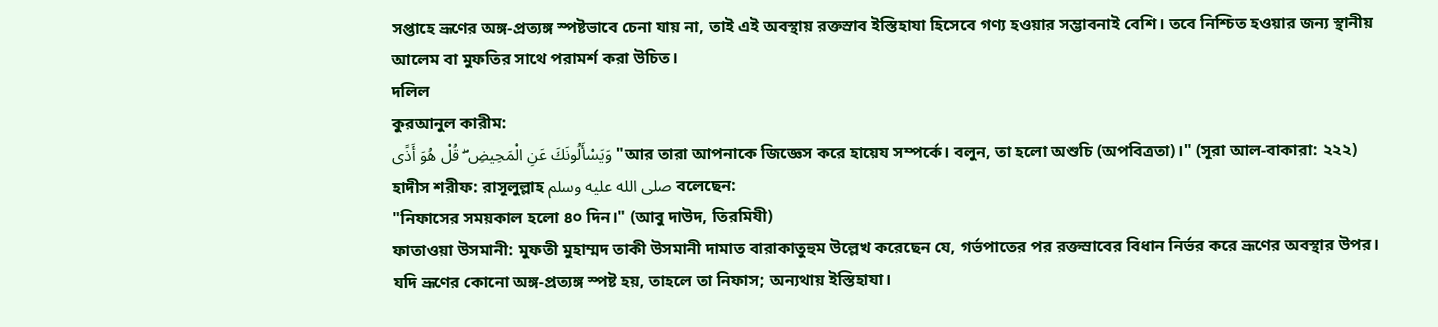সপ্তাহে ভ্রূণের অঙ্গ-প্রত্যঙ্গ স্পষ্টভাবে চেনা যায় না, তাই এই অবস্থায় রক্তস্রাব ইস্তিহাযা হিসেবে গণ্য হওয়ার সম্ভাবনাই বেশি। তবে নিশ্চিত হওয়ার জন্য স্থানীয় আলেম বা মুফতির সাথে পরামর্শ করা উচিত।
দলিল
কুরআনুল কারীম:
وَيَسْأَلُونَكَ عَنِ الْمَحِيضِ ۖ قُلْ هُوَ أَذًى "আর তারা আপনাকে জিজ্ঞেস করে হায়েয সম্পর্কে। বলুন, তা হলো অশুচি (অপবিত্রতা)।" (সূরা আল-বাকারা: ২২২)
হাদীস শরীফ: রাসূলুল্লাহ صلى الله عليه وسلم বলেছেন:
"নিফাসের সময়কাল হলো ৪০ দিন।" (আবু দাউদ, তিরমিযী)
ফাতাওয়া উসমানী: মুফতী মুহাম্মদ তাকী উসমানী দামাত বারাকাতুহুম উল্লেখ করেছেন যে, গর্ভপাতের পর রক্তস্রাবের বিধান নির্ভর করে ভ্রূণের অবস্থার উপর। যদি ভ্রূণের কোনো অঙ্গ-প্রত্যঙ্গ স্পষ্ট হয়, তাহলে তা নিফাস; অন্যথায় ইস্তিহাযা।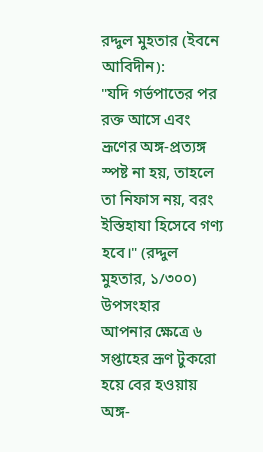রদ্দুল মুহতার (ইবনে আবিদীন):
"যদি গর্ভপাতের পর রক্ত আসে এবং ভ্রূণের অঙ্গ-প্রত্যঙ্গ স্পষ্ট না হয়, তাহলে তা নিফাস নয়, বরং ইস্তিহাযা হিসেবে গণ্য হবে।" (রদ্দুল মুহতার, ১/৩০০)
উপসংহার
আপনার ক্ষেত্রে ৬ সপ্তাহের ভ্রূণ টুকরো হয়ে বের হওয়ায় অঙ্গ-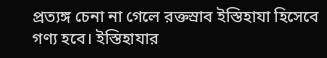প্রত্যঙ্গ চেনা না গেলে রক্তস্রাব ইস্তিহাযা হিসেবে গণ্য হবে। ইস্তিহাযার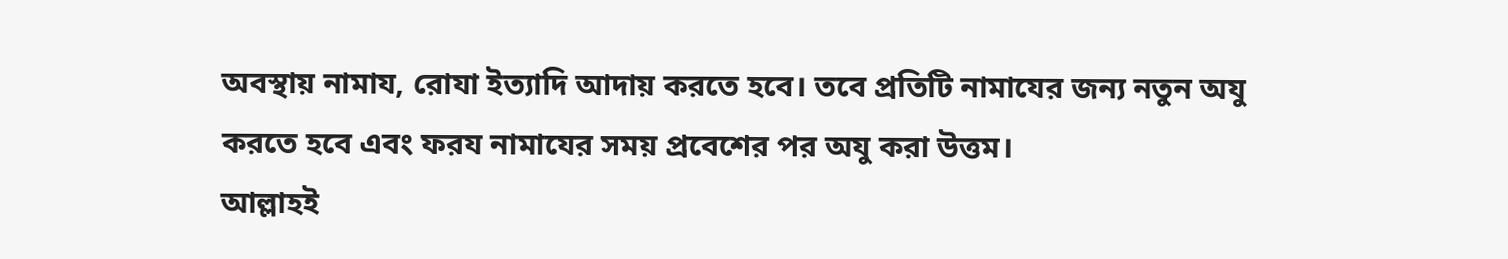অবস্থায় নামায, রোযা ইত্যাদি আদায় করতে হবে। তবে প্রতিটি নামাযের জন্য নতুন অযু করতে হবে এবং ফরয নামাযের সময় প্রবেশের পর অযু করা উত্তম।
আল্লাহই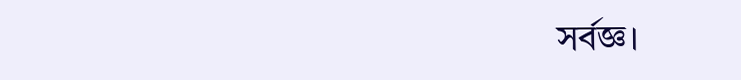সর্বজ্ঞ।